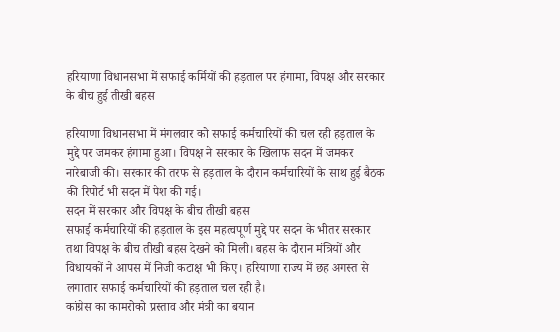हरियाणा विधानसभा में सफाई कर्मियों की हड़ताल पर हंगामा, विपक्ष और सरकार के बीच हुई तीखी बहस

हरियाणा विधानसभा में मंगलवार को सफाई कर्मचारियों की चल रही हड़ताल के मुद्दे पर जमकर हंगामा हुआ। विपक्ष ने सरकार के खिलाफ सदन में जमकर नारेबाजी की। सरकार की तरफ से हड़ताल के दौरान कर्मचारियों के साथ हुई बैठक की रिपोर्ट भी सदन में पेश की गई।
सदन में सरकार और विपक्ष के बीच तीखी बहस
सफाई कर्मचारियों की हड़ताल के इस महत्वपूर्ण मुद्दे पर सदन के भीतर सरकार तथा विपक्ष के बीच तीखी बहस देखने को मिली। बहस के दौरान मंत्रियों और विधायकों ने आपस में निजी कटाक्ष भी किए। हरियाणा राज्य में छह अगस्त से लगातार सफाई कर्मचारियों की हड़ताल चल रही है।
कांग्रेस का कामरोको प्रस्ताव और मंत्री का बयान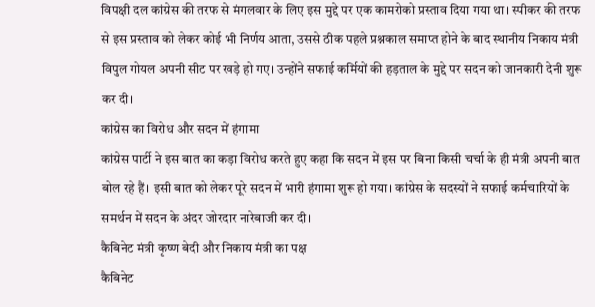विपक्षी दल कांग्रेस की तरफ से मंगलवार के लिए इस मुद्दे पर एक कामरोको प्रस्ताव दिया गया था। स्पीकर की तरफ से इस प्रस्ताव को लेकर कोई भी निर्णय आता, उससे ठीक पहले प्रश्नकाल समाप्त होने के बाद स्थानीय निकाय मंत्री विपुल गोयल अपनी सीट पर खड़े हो गए। उन्होंने सफाई कर्मियों की हड़ताल के मुद्दे पर सदन को जानकारी देनी शुरू कर दी।
कांग्रेस का विरोध और सदन में हंगामा
कांग्रेस पार्टी ने इस बात का कड़ा विरोध करते हुए कहा कि सदन में इस पर बिना किसी चर्चा के ही मंत्री अपनी बात बोल रहे हैं। इसी बात को लेकर पूरे सदन में भारी हंगामा शुरू हो गया। कांग्रेस के सदस्यों ने सफाई कर्मचारियों के समर्थन में सदन के अंदर जोरदार नारेबाजी कर दी।
कैबिनेट मंत्री कृष्ण बेदी और निकाय मंत्री का पक्ष
कैबिनेट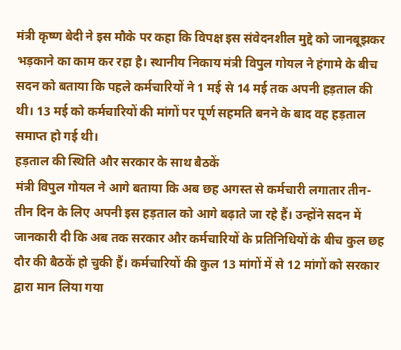मंत्री कृष्ण बेदी ने इस मौके पर कहा कि विपक्ष इस संवेदनशील मुद्दे को जानबूझकर भड़काने का काम कर रहा है। स्थानीय निकाय मंत्री विपुल गोयल ने हंगामे के बीच सदन को बताया कि पहले कर्मचारियों ने 1 मई से 14 मई तक अपनी हड़ताल की थी। 13 मई को कर्मचारियों की मांगों पर पूर्ण सहमति बनने के बाद वह हड़ताल समाप्त हो गई थी।
हड़ताल की स्थिति और सरकार के साथ बैठकें
मंत्री विपुल गोयल ने आगे बताया कि अब छह अगस्त से कर्मचारी लगातार तीन-तीन दिन के लिए अपनी इस हड़ताल को आगे बढ़ाते जा रहे हैं। उन्होंने सदन में जानकारी दी कि अब तक सरकार और कर्मचारियों के प्रतिनिधियों के बीच कुल छह दौर की बैठकें हो चुकी हैं। कर्मचारियों की कुल 13 मांगों में से 12 मांगों को सरकार द्वारा मान लिया गया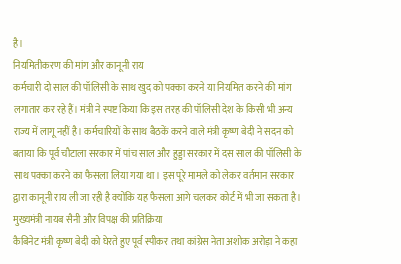है।
नियमितीकरण की मांग और कानूनी राय
कर्मचारी दो साल की पॉलिसी के साथ खुद को पक्का करने या नियमित करने की मांग लगातार कर रहे हैं। मंत्री ने स्पष्ट किया कि इस तरह की पॉलिसी देश के किसी भी अन्य राज्य में लागू नहीं है। कर्मचारियों के साथ बैठकें करने वाले मंत्री कृष्ण बेदी ने सदन को बताया कि पूर्व चौटाला सरकार में पांच साल और हुड्डा सरकार में दस साल की पॉलिसी के साथ पक्का करने का फैसला लिया गया था। इस पूरे मामले को लेकर वर्तमान सरकार द्वारा कानूनी राय ली जा रही है क्योंकि यह फैसला आगे चलकर कोर्ट में भी जा सकता है।
मुख्यमंत्री नायब सैनी और विपक्ष की प्रतिक्रिया
कैबिनेट मंत्री कृष्ण बेदी को घेरते हुए पूर्व स्पीकर तथा कांग्रेस नेता अशोक अरोड़ा ने कहा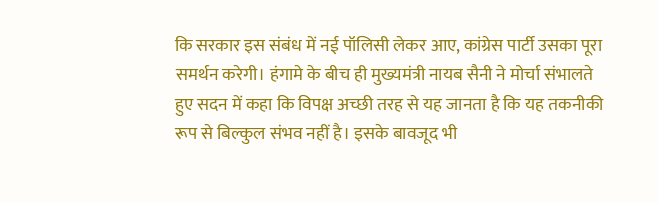कि सरकार इस संबंध में नई पॉलिसी लेकर आए, कांग्रेस पार्टी उसका पूरा समर्थन करेगी। हंगामे के बीच ही मुख्यमंत्री नायब सैनी ने मोर्चा संभालते हुए सदन में कहा कि विपक्ष अच्छी तरह से यह जानता है कि यह तकनीकी रूप से बिल्कुल संभव नहीं है। इसके बावजूद भी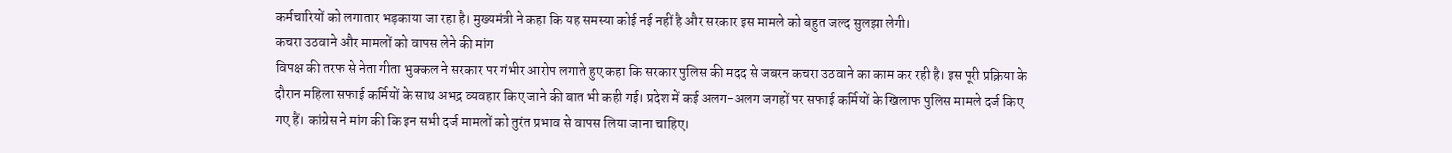कर्मचारियों को लगातार भड़काया जा रहा है। मुख्यमंत्री ने कहा कि यह समस्या कोई नई नहीं है और सरकार इस मामले को बहुत जल्द सुलझा लेगी।
कचरा उठवाने और मामलों को वापस लेने की मांग
विपक्ष की तरफ से नेता गीता भुक्कल ने सरकार पर गंभीर आरोप लगाते हुए कहा कि सरकार पुलिस की मदद से जबरन कचरा उठवाने का काम कर रही है। इस पूरी प्रक्रिया के दौरान महिला सफाई कर्मियों के साथ अभद्र व्यवहार किए जाने की बात भी कही गई। प्रदेश में कई अलग-अलग जगहों पर सफाई कर्मियों के खिलाफ पुलिस मामले दर्ज किए गए हैं। कांग्रेस ने मांग की कि इन सभी दर्ज मामलों को तुरंत प्रभाव से वापस लिया जाना चाहिए।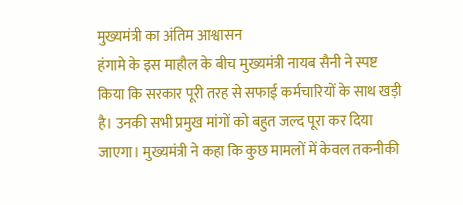मुख्यमंत्री का अंतिम आश्वासन
हंगामे के इस माहौल के बीच मुख्यमंत्री नायब सैनी ने स्पष्ट किया कि सरकार पूरी तरह से सफाई कर्मचारियों के साथ खड़ी है। उनकी सभी प्रमुख मांगों को बहुत जल्द पूरा कर दिया जाएगा। मुख्यमंत्री ने कहा कि कुछ मामलों में केवल तकनीकी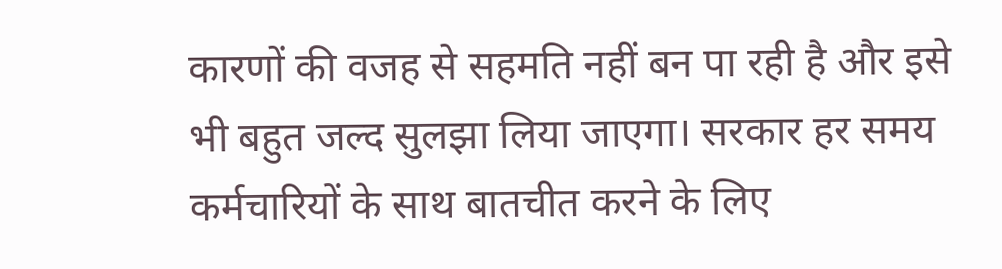कारणों की वजह से सहमति नहीं बन पा रही है और इसे भी बहुत जल्द सुलझा लिया जाएगा। सरकार हर समय कर्मचारियों के साथ बातचीत करने के लिए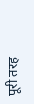पूरी तरह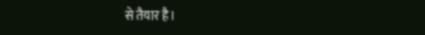से तैयार है।